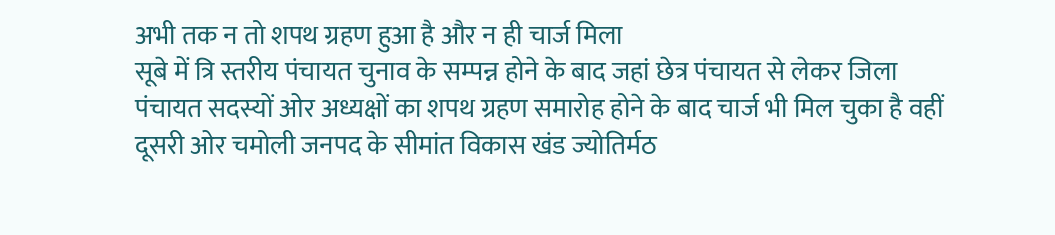अभी तक न तो शपथ ग्रहण हुआ है और न ही चार्ज मिला
सूबे में त्रि स्तरीय पंचायत चुनाव के सम्पन्न होने के बाद जहां छेत्र पंचायत से लेकर जिला पंचायत सदस्यों ओर अध्यक्षों का शपथ ग्रहण समारोह होने के बाद चार्ज भी मिल चुका है वहीं दूसरी ओर चमोली जनपद के सीमांत विकास खंड ज्योतिर्मठ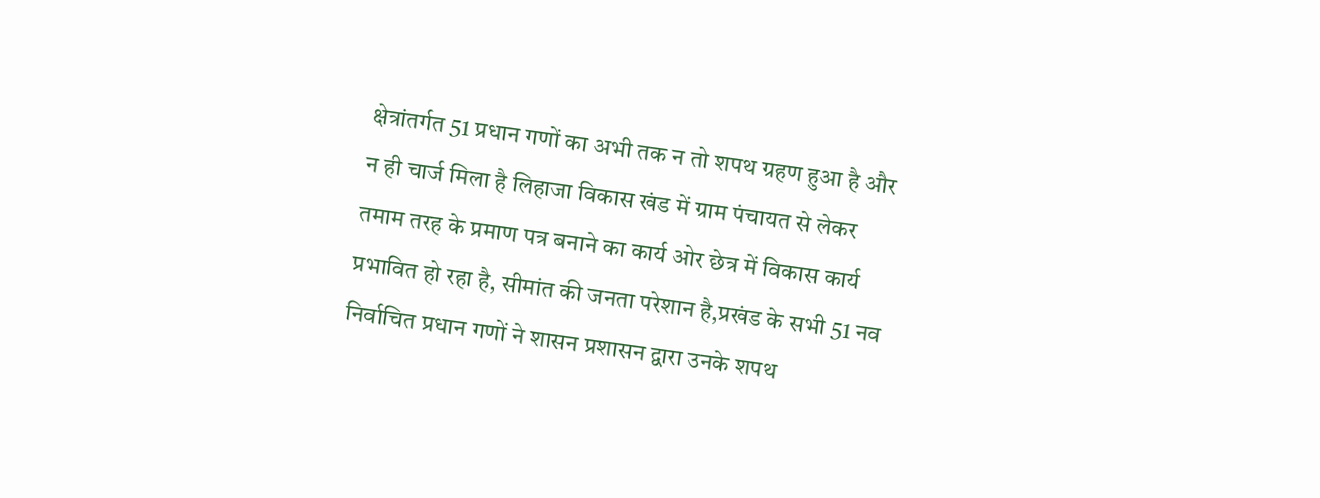क्षेत्रांतर्गत 51 प्रधान गणों का अभी तक न तो शपथ ग्रहण हुआ है और न ही चार्ज मिला है लिहाजा विकास खंड में ग्राम पंचायत से लेकर तमाम तरह के प्रमाण पत्र बनाने का कार्य ओर छेत्र में विकास कार्य प्रभावित हो रहा है, सीमांत की जनता परेशान है,प्रखंड के सभी 51 नव निर्वाचित प्रधान गणों ने शासन प्रशासन द्वारा उनके शपथ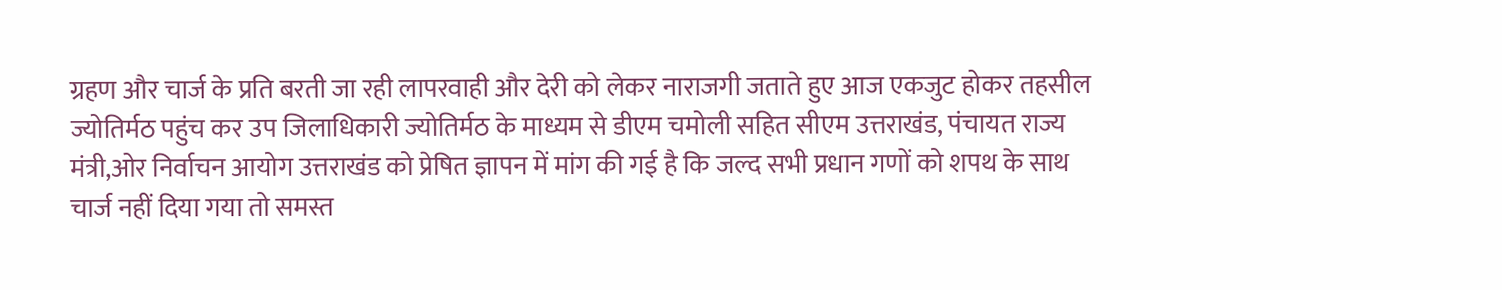ग्रहण और चार्ज के प्रति बरती जा रही लापरवाही और देरी को लेकर नाराजगी जताते हुए आज एकजुट होकर तहसील ज्योतिर्मठ पहुंच कर उप जिलाधिकारी ज्योतिर्मठ के माध्यम से डीएम चमोली सहित सीएम उत्तराखंड, पंचायत राज्य मंत्री,ओर निर्वाचन आयोग उत्तराखंड को प्रेषित ज्ञापन में मांग की गई है कि जल्द सभी प्रधान गणों को शपथ के साथ चार्ज नहीं दिया गया तो समस्त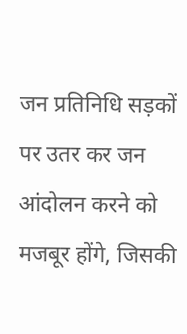जन प्रतिनिधि सड़कों पर उतर कर जन आंदोलन करने को मजबूर होंगे, जिसकी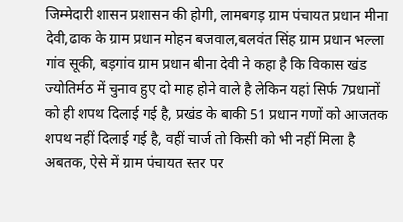जिम्मेदारी शासन प्रशासन की होगी, लामबगड़ ग्राम पंचायत प्रधान मीना देवी,ढाक के ग्राम प्रधान मोहन बजवाल,बलवंत सिंह ग्राम प्रधान भल्ला गांव सूकी, बड़गांव ग्राम प्रधान बीना देवी ने कहा है कि विकास खंड ज्योतिर्मठ में चुनाव हुए दो माह होने वाले है लेकिन यहां सिर्फ 7प्रधानों को ही शपथ दिलाई गई है, प्रखंड के बाकी 51 प्रधान गणों को आजतक शपथ नहीं दिलाई गई है, वहीं चार्ज तो किसी को भी नहीं मिला है अबतक, ऐसे में ग्राम पंचायत स्तर पर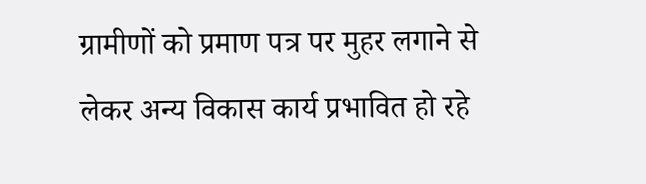ग्रामीणों को प्रमाण पत्र पर मुहर लगाने से लेकर अन्य विकास कार्य प्रभावित हो रहे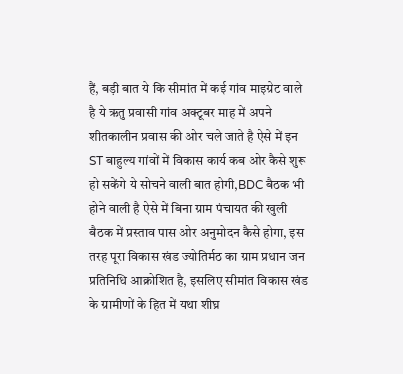हैं, बड़ी बात ये कि सीमांत में कई गांव माइग्रेट वाले है ये ऋतु प्रवासी गांव अक्टूबर माह में अपने शीतकालीन प्रवास की ओर चले जाते है ऐसे में इन ST बाहुल्य गांवों में विकास कार्य कब ओर कैसे शुरू हो सकेंगे ये सोचने वाली बात होगी,BDC बैठक भी होने वाली है ऐसे में बिना ग्राम पंचायत की खुली बैठक में प्रस्ताव पास ओर अनुमोदन कैसे होगा, इस तरह पूरा विकास खंड ज्योतिर्मठ का ग्राम प्रधान जन प्रतिनिधि आक्रोशित है, इसलिए सीमांत विकास खंड के ग्रामीणों के हित में यथा शीघ्र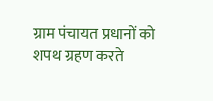ग्राम पंचायत प्रधानों को शपथ ग्रहण करते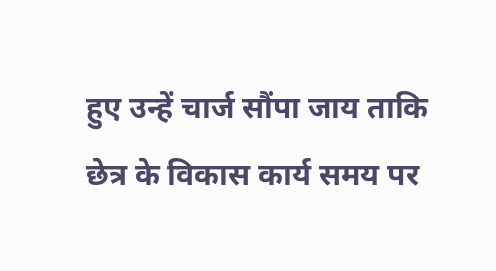हुए उन्हें चार्ज सौंपा जाय ताकि छेत्र के विकास कार्य समय पर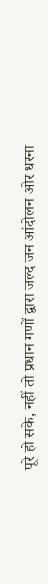पूरे हो सके, नहीं तो प्रधान गणों द्वारा जल्द जन आंदोलन ओर धरना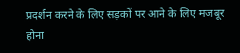प्रदर्शन करने के लिए सड़कों पर आने के लिए मजबूर होना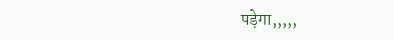पड़ेगा,,,,,